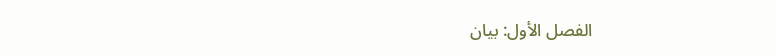الفصل الأول: بيان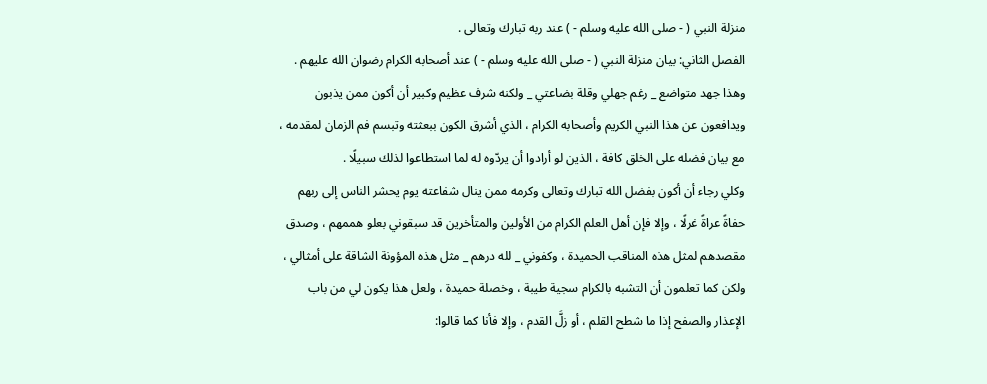منزلة النبي ( - صلى الله عليه وسلم - ) عند ربه تبارك وتعالى .
الفصل الثاني: بيان منزلة النبي ( - صلى الله عليه وسلم - ) عند أصحابه الكرام رضوان الله عليهم .
وهذا جهد متواضع _ رغم جهلي وقلة بضاعتي _ ولكنه شرف عظيم وكبير أن أكون ممن يذبون ويدافعون عن هذا النبي الكريم وأصحابه الكرام ، الذي أشرق الكون ببعثته وتبسم فم الزمان لمقدمه ، مع بيان فضله على الخلق كافة ، الذين لو أرادوا أن يردّوه له لما استطاعوا لذلك سبيلًا .
وكلي رجاء أن أكون بفضل الله تبارك وتعالى وكرمه ممن ينال شفاعته يوم يحشر الناس إلى ربهم حفاةً عراةً غرلًا ، وإلا فإن أهل العلم الكرام من الأولين والمتأخرين قد سبقوني بعلو هممهم ، وصدق مقصدهم لمثل هذه المناقب الحميدة ، وكفوني _ لله درهم _ مثل هذه المؤونة الشاقة على أمثالي ، ولكن كما تعلمون أن التشبه بالكرام سجية طيبة ، وخصلة حميدة ، ولعل هذا يكون لي من باب الإعذار والصفح إذا ما شطح القلم ، أو زلَّ القدم ، وإلا فأنا كما قالوا: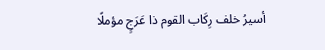أسيرُ خلف رِكَاب القوم ذا عَرَجٍ مؤملًا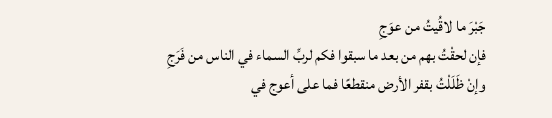جَبْرَ ما لاقُيتُ من عوَجِ
فإن لحقْتُ بهم من بعد ما سبقوا فكم لربِّ السماء في الناس من فَرَجِ
وإنْ ظَلَلْتُ بقفر الأرض منقطعًا فما على أعوج في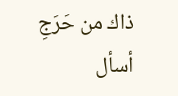ذاك من حَرَجِ
أسأل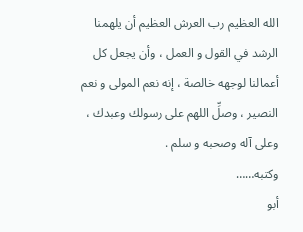الله العظيم رب العرش العظيم أن يلهمنا الرشد في القول و العمل ، وأن يجعل كل أعمالنا لوجهه خالصة ، إنه نعم المولى و نعم النصير ، وصلِّ اللهم على رسولك وعبدك ، وعلى آله وصحبه و سلم .
وكتبه……
أبو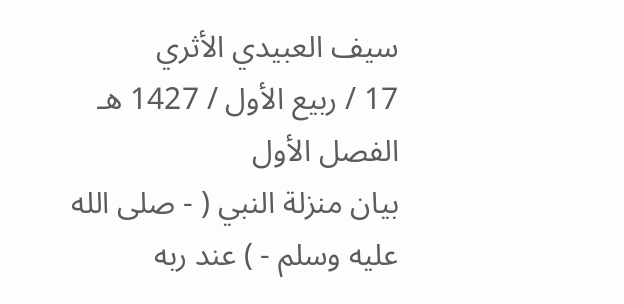سيف العبيدي الأثري
17 / ربيع الأول / 1427 هـ
الفصل الأول
بيان منزلة النبي ( - صلى الله عليه وسلم - ) عند ربه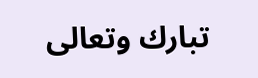تبارك وتعالى